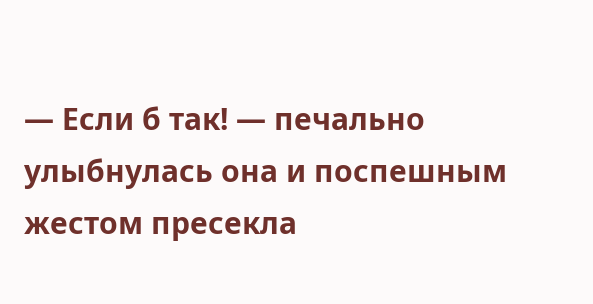— Если б так! — печально улыбнулась она и поспешным жестом пресекла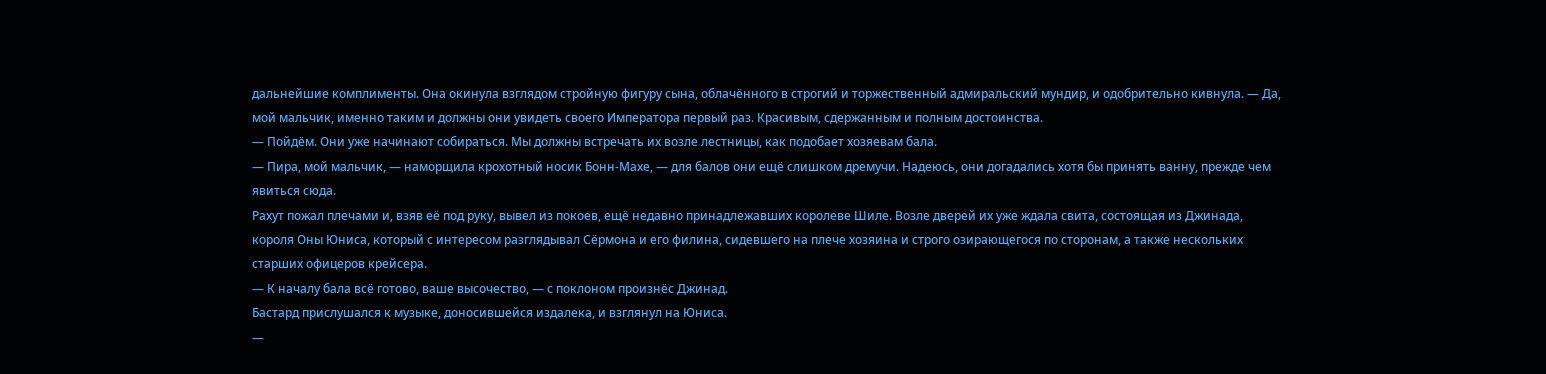дальнейшие комплименты. Она окинула взглядом стройную фигуру сына, облачённого в строгий и торжественный адмиральский мундир, и одобрительно кивнула. — Да, мой мальчик, именно таким и должны они увидеть своего Императора первый раз. Красивым, сдержанным и полным достоинства.
— Пойдём. Они уже начинают собираться. Мы должны встречать их возле лестницы, как подобает хозяевам бала.
— Пира, мой мальчик, — наморщила крохотный носик Бонн-Махе, — для балов они ещё слишком дремучи. Надеюсь, они догадались хотя бы принять ванну, прежде чем явиться сюда.
Рахут пожал плечами и, взяв её под руку, вывел из покоев, ещё недавно принадлежавших королеве Шиле. Возле дверей их уже ждала свита, состоящая из Джинада, короля Оны Юниса, который с интересом разглядывал Сёрмона и его филина, сидевшего на плече хозяина и строго озирающегося по сторонам, а также нескольких старших офицеров крейсера.
— К началу бала всё готово, ваше высочество, — с поклоном произнёс Джинад.
Бастард прислушался к музыке, доносившейся издалека, и взглянул на Юниса.
—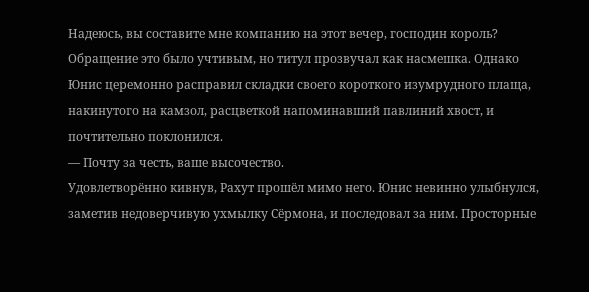Надеюсь, вы составите мне компанию на этот вечер, господин король?
Обращение это было учтивым, но титул прозвучал как насмешка. Однако Юнис церемонно расправил складки своего короткого изумрудного плаща, накинутого на камзол, расцветкой напоминавший павлиний хвост, и почтительно поклонился.
— Почту за честь, ваше высочество.
Удовлетворённо кивнув, Рахут прошёл мимо него. Юнис невинно улыбнулся, заметив недоверчивую ухмылку Сёрмона, и последовал за ним. Просторные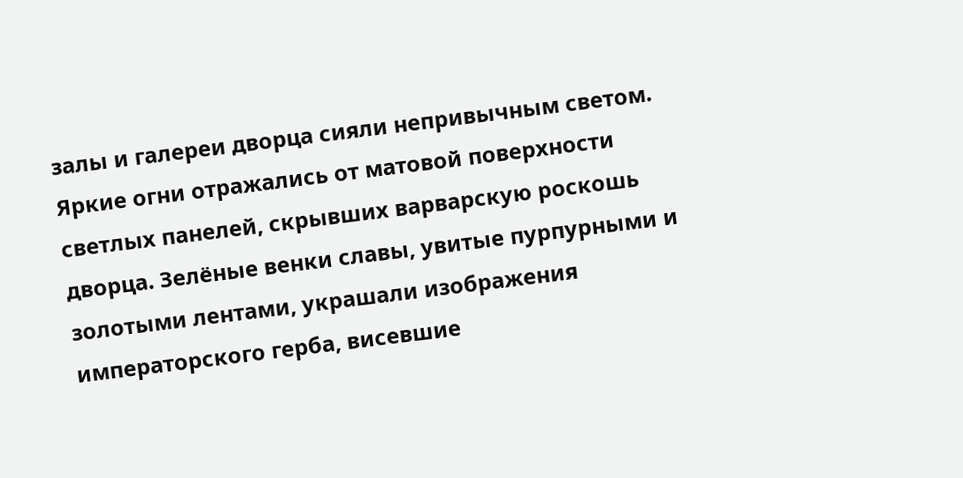залы и галереи дворца сияли непривычным светом. Яркие огни отражались от матовой поверхности светлых панелей, скрывших варварскую роскошь дворца. Зелёные венки славы, увитые пурпурными и золотыми лентами, украшали изображения императорского герба, висевшие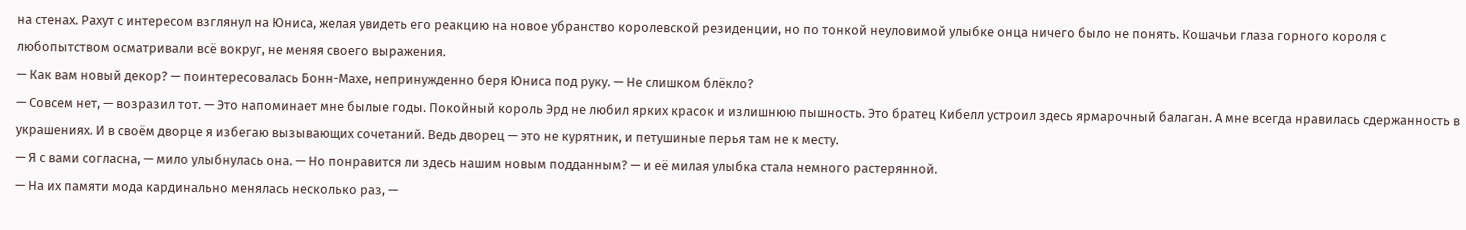на стенах. Рахут с интересом взглянул на Юниса, желая увидеть его реакцию на новое убранство королевской резиденции, но по тонкой неуловимой улыбке онца ничего было не понять. Кошачьи глаза горного короля с любопытством осматривали всё вокруг, не меняя своего выражения.
— Как вам новый декор? — поинтересовалась Бонн-Махе, непринужденно беря Юниса под руку. — Не слишком блёкло?
— Совсем нет, — возразил тот. — Это напоминает мне былые годы. Покойный король Эрд не любил ярких красок и излишнюю пышность. Это братец Кибелл устроил здесь ярмарочный балаган. А мне всегда нравилась сдержанность в украшениях. И в своём дворце я избегаю вызывающих сочетаний. Ведь дворец — это не курятник, и петушиные перья там не к месту.
— Я с вами согласна, — мило улыбнулась она. — Но понравится ли здесь нашим новым подданным? — и её милая улыбка стала немного растерянной.
— На их памяти мода кардинально менялась несколько раз, —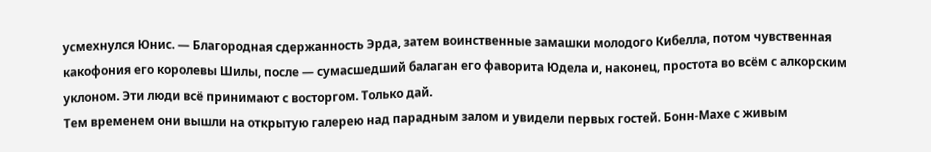усмехнулся Юнис. — Благородная сдержанность Эрда, затем воинственные замашки молодого Кибелла, потом чувственная какофония его королевы Шилы, после — сумасшедший балаган его фаворита Юдела и, наконец, простота во всём с алкорским уклоном. Эти люди всё принимают с восторгом. Только дай.
Тем временем они вышли на открытую галерею над парадным залом и увидели первых гостей. Бонн-Махе с живым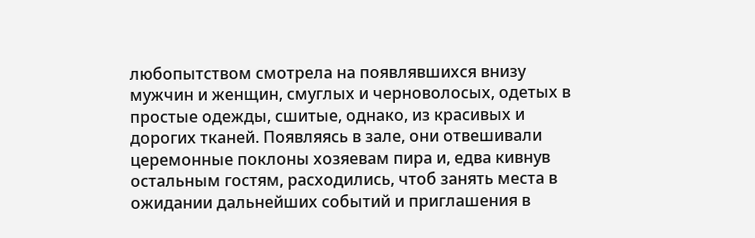любопытством смотрела на появлявшихся внизу мужчин и женщин, смуглых и черноволосых, одетых в простые одежды, сшитые, однако, из красивых и дорогих тканей. Появляясь в зале, они отвешивали церемонные поклоны хозяевам пира и, едва кивнув остальным гостям, расходились, чтоб занять места в ожидании дальнейших событий и приглашения в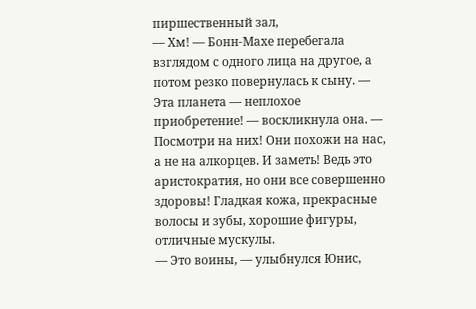пиршественный зал,
— Хм! — Бонн-Махе перебегала взглядом с одного лица на другое, а потом резко повернулась к сыну. — Эта планета — неплохое приобретение! — воскликнула она. — Посмотри на них! Они похожи на нас, а не на алкорцев. И заметь! Ведь это аристократия, но они все совершенно здоровы! Гладкая кожа, прекрасные волосы и зубы, хорошие фигуры, отличные мускулы.
— Это воины, — улыбнулся Юнис,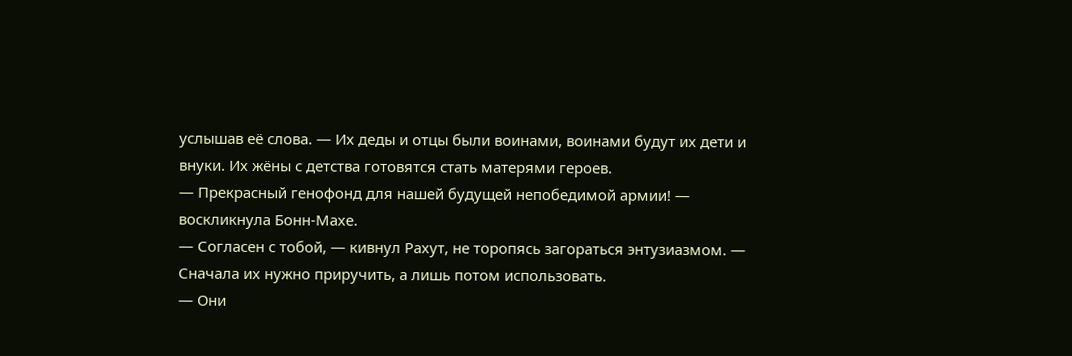услышав её слова. — Их деды и отцы были воинами, воинами будут их дети и внуки. Их жёны с детства готовятся стать матерями героев.
— Прекрасный генофонд для нашей будущей непобедимой армии! — воскликнула Бонн-Махе.
— Согласен с тобой, — кивнул Рахут, не торопясь загораться энтузиазмом. — Сначала их нужно приручить, а лишь потом использовать.
— Они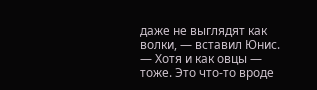даже не выглядят как волки, — вставил Юнис. — Хотя и как овцы — тоже. Это что-то вроде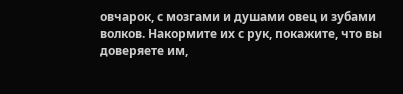овчарок, с мозгами и душами овец и зубами волков. Накормите их с рук, покажите, что вы доверяете им,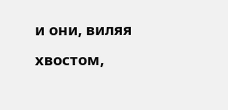и они, виляя хвостом,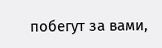побегут за вами,